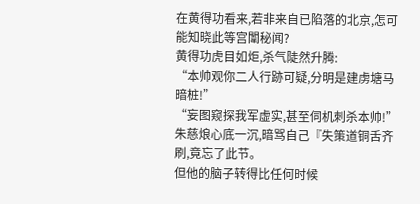在黄得功看来,若非来自已陷落的北京,怎可能知晓此等宫闈秘闻?
黄得功虎目如炬,杀气陡然升腾:
“本帅观你二人行跡可疑,分明是建虏塘马暗桩!”
“妄图窥探我军虚实,甚至伺机刺杀本帅!”
朱慈烺心底一沉,暗骂自己『失策道铜舌齐刷,竟忘了此节。
但他的脑子转得比任何时候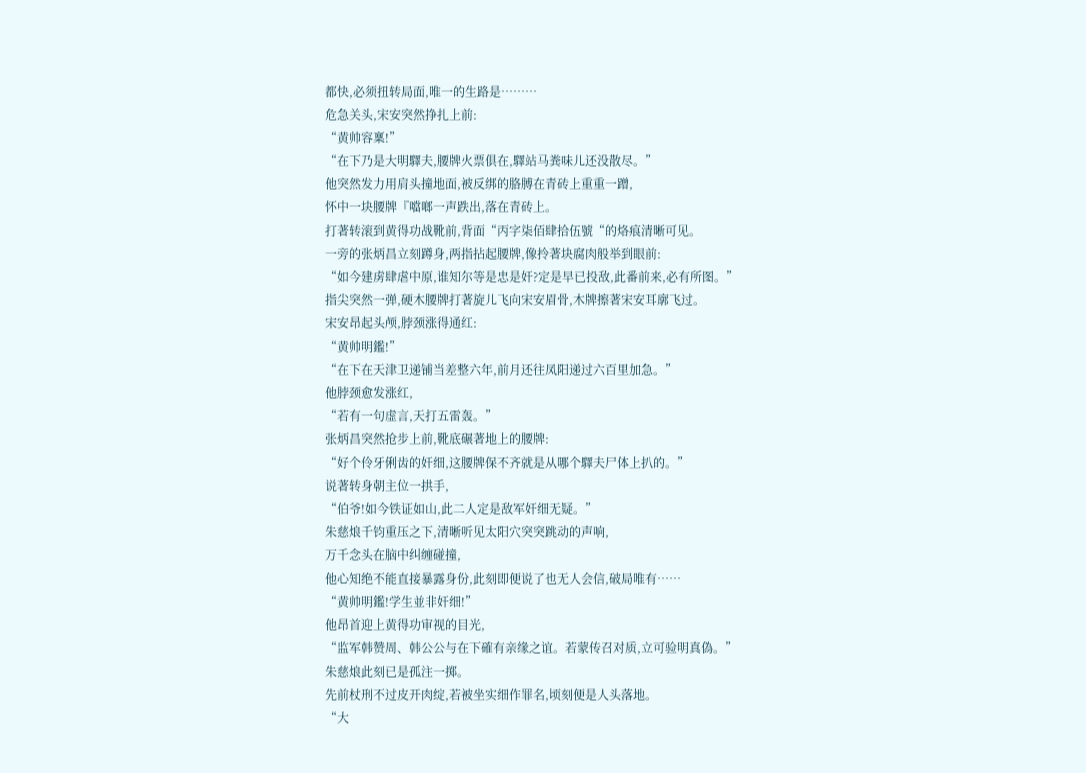都快,必须扭转局面,唯一的生路是………
危急关头,宋安突然挣扎上前:
“黄帅容稟!”
“在下乃是大明驛夫,腰牌火票俱在,驛站马粪味儿还没散尽。”
他突然发力用肩头撞地面,被反绑的胳膊在青砖上重重一蹭,
怀中一块腰牌『噹啷一声跌出,落在青砖上。
打著转滚到黄得功战靴前,背面“丙字柒佰肆拾伍號“的烙痕清晰可见。
一旁的张炳昌立刻蹲身,两指拈起腰牌,像拎著块腐肉般举到眼前:
“如今建虏肆虐中原,谁知尔等是忠是奸?定是早已投敌,此番前来,必有所图。”
指尖突然一弹,硬木腰牌打著旋儿飞向宋安眉骨,木牌擦著宋安耳廓飞过。
宋安昂起头颅,脖颈涨得通红:
“黄帅明鑑!”
“在下在天津卫递铺当差整六年,前月还往凤阳递过六百里加急。”
他脖颈愈发涨红,
“若有一句虚言,天打五雷轰。”
张炳昌突然抢步上前,靴底碾著地上的腰牌:
“好个伶牙俐齿的奸细,这腰牌保不齐就是从哪个驛夫尸体上扒的。”
说著转身朝主位一拱手,
“伯爷!如今铁证如山,此二人定是敌军奸细无疑。”
朱慈烺千钧重压之下,清晰听见太阳穴突突跳动的声响,
万千念头在脑中纠缠碰撞,
他心知绝不能直接暴露身份,此刻即便说了也无人会信,破局唯有……
“黄帅明鑑!学生並非奸细!”
他昂首迎上黄得功审视的目光,
“监军韩赞周、韩公公与在下確有亲缘之谊。若蒙传召对质,立可验明真偽。”
朱慈烺此刻已是孤注一掷。
先前杖刑不过皮开肉绽,若被坐实细作罪名,顷刻便是人头落地。
“大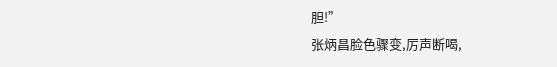胆!”
张炳昌脸色骤变,厉声断喝,